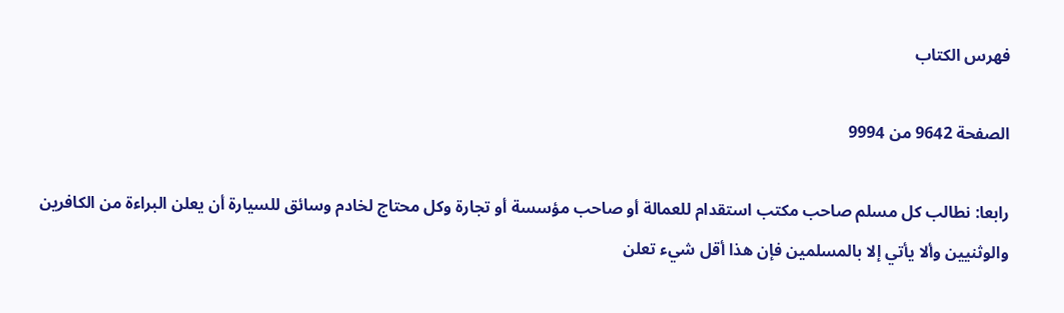فهرس الكتاب

الصفحة 9642 من 9994

رابعا: نطالب كل مسلم صاحب مكتب استقدام للعمالة أو صاحب مؤسسة أو تجارة وكل محتاج لخادم وسائق للسيارة أن يعلن البراءة من الكافرين والوثنيين وألا يأتي إلا بالمسلمين فإن هذا أقل شيء تعلن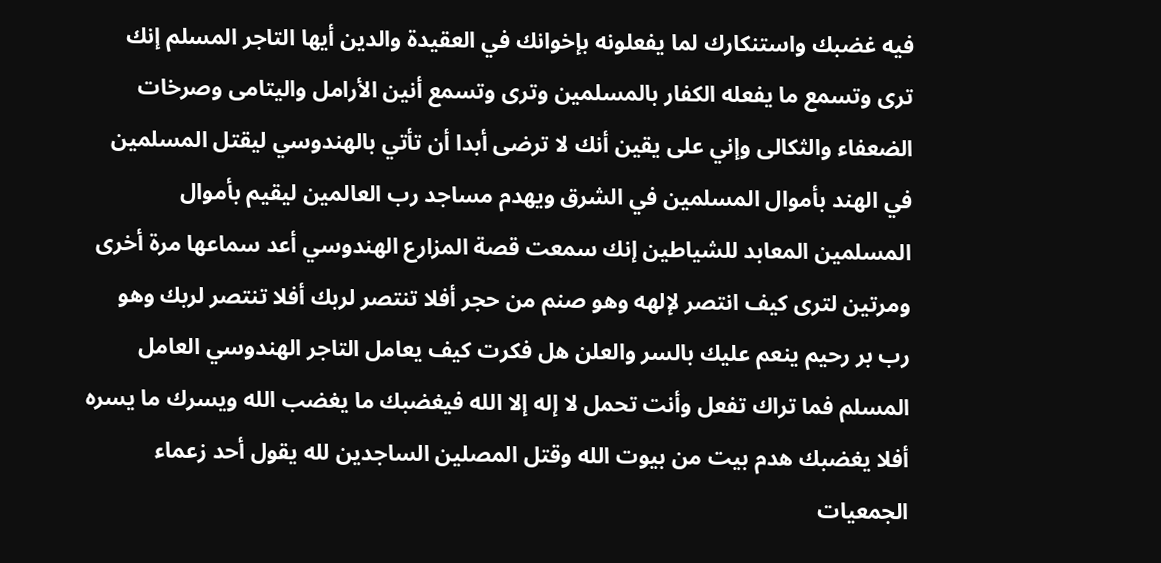فيه غضبك واستنكارك لما يفعلونه بإخوانك في العقيدة والدين أيها التاجر المسلم إنك ترى وتسمع ما يفعله الكفار بالمسلمين وترى وتسمع أنين الأرامل واليتامى وصرخات الضعفاء والثكالى وإني على يقين أنك لا ترضى أبدا أن تأتي بالهندوسي ليقتل المسلمين في الهند بأموال المسلمين في الشرق ويهدم مساجد رب العالمين ليقيم بأموال المسلمين المعابد للشياطين إنك سمعت قصة المزارع الهندوسي أعد سماعها مرة أخرى ومرتين لترى كيف انتصر لإلهه وهو صنم من حجر أفلا تنتصر لربك أفلا تنتصر لربك وهو رب بر رحيم ينعم عليك بالسر والعلن هل فكرت كيف يعامل التاجر الهندوسي العامل المسلم فما تراك تفعل وأنت تحمل لا إله إلا الله فيغضبك ما يغضب الله ويسرك ما يسره أفلا يغضبك هدم بيت من بيوت الله وقتل المصلين الساجدين لله يقول أحد زعماء الجمعيات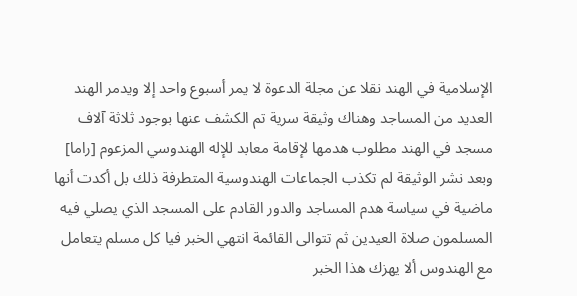الإسلامية في الهند نقلا عن مجلة الدعوة لا يمر أسبوع واحد إلا ويدمر الهند العديد من المساجد وهناك وثيقة سرية تم الكشف عنها بوجود ثلاثة آلاف مسجد في الهند مطلوب هدمها لإقامة معابد للإله الهندوسي المزعوم [راما] وبعد نشر الوثيقة لم تكذب الجماعات الهندوسية المتطرفة ذلك بل أكدت أنها ماضية في سياسة هدم المساجد والدور القادم على المسجد الذي يصلي فيه المسلمون صلاة العيدين ثم تتوالى القائمة انتهي الخبر فيا كل مسلم يتعامل مع الهندوس ألا يهزك هذا الخبر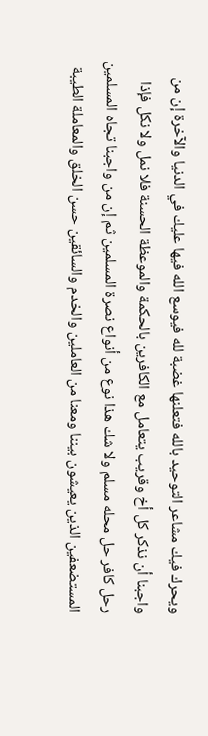ويحرك فيك مشاعر التوحيد بالله فتعلنها غضبة لله فيوسع الله فيها عليك في الدنيا والآخرة إن من واجبنا أن نذكر كل أخ وقريب يتعامل مع الكافرين بالحكمة والموعظة الحسنة فلا نمل ولا نكل فإذا رحل كافر حل محله مسلم ولا شك هذا نوع من أنواع نصرة المسلمين ثم إن من واجبنا تجاه المسلمين المستضعفين الذين يعيشون بيننا ومعنا من العاملين والخدم والسائقين حسن الخلق والمعاملة الطيبة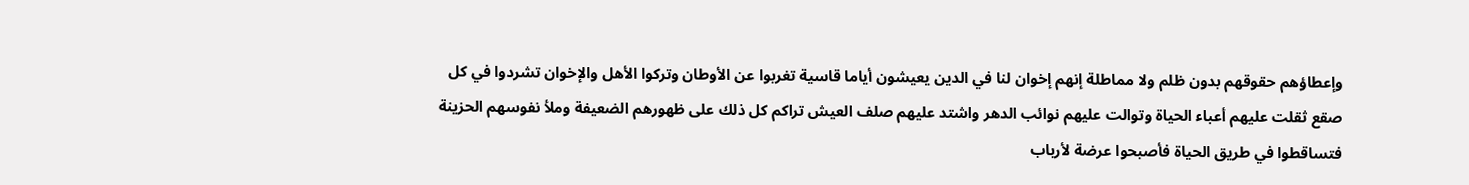وإعطاؤهم حقوقهم بدون ظلم ولا مماطلة إنهم إخوان لنا في الدين يعيشون أياما قاسية تغربوا عن الأوطان وتركوا الأهل والإخوان تشردوا في كل صقع ثقلت عليهم أعباء الحياة وتوالت عليهم نوائب الدهر واشتد عليهم صلف العيش تراكم كل ذلك على ظهورهم الضعيفة وملأ نفوسهم الحزينة فتساقطوا في طريق الحياة فأصبحوا عرضة لأرباب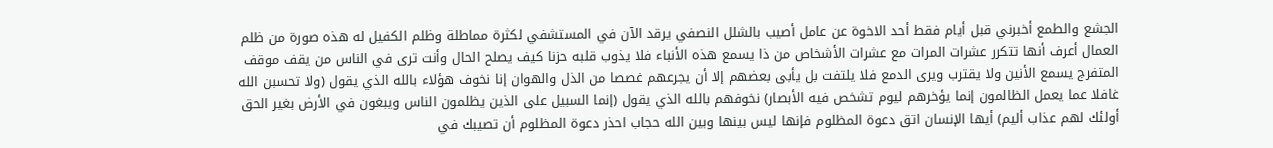الجشع والطمع أخبرني قبل أيام فقط أحد الاخوة عن عامل أصيب بالشلل النصفي يرقد الآن في المستشفي لكثرة مماطلة وظلم الكفيل له هذه صورة من ظلم العمال أعرف أنها تتكرر عشرات المرات مع عشرات الأشخاص من ذا يسمع هذه الأنباء فلا يذوب قلبه حزنا كيف يصلح الحال وأنت ترى في الناس من يقف موقف المتفرج يسمع الأنين ولا يقترب ويرى الدمع فلا يلتفت بل يأبى بعضهم إلا أن يجرعهم غصصا من الذل والهوان إنا نخوف هؤلاء بالله الذي يقول (ولا تحسبن الله غافلا عما يعمل الظالمون إنما يؤخرهم ليوم تشخص فيه الأبصار) نخوفهم بالله الذي يقول (إنما السبيل على الذين يظلمون الناس ويبغون في الأرض بغير الحق أولئك لهم عذاب أليم) أيها الإنسان اتق دعوة المظلوم فإنها ليس بينها وبين الله حجاب احذر دعوة المظلوم أن تصيبك في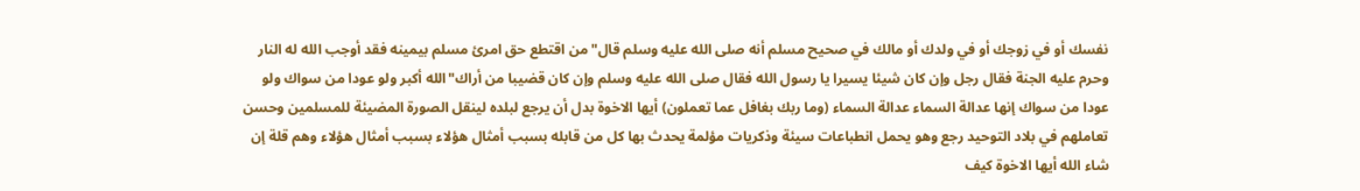نفسك أو في زوجك أو في ولدك أو مالك في صحيح مسلم أنه صلى الله عليه وسلم قال"من اقتطع حق امرئ مسلم بيمينه فقد أوجب الله له النار وحرم عليه الجنة فقال رجل وإن كان شيئا يسيرا يا رسول الله فقال صلى الله عليه وسلم وإن كان قضيبا من أراك"الله أكبر ولو عودا من سواك ولو عودا من سواك إنها عدالة السماء عدالة السماء (وما ربك بغافل عما تعملون) أيها الاخوة بدل أن يرجع لبلده لينقل الصورة المضيئة للمسلمين وحسن تعاملهم في بلاد التوحيد رجع وهو يحمل انطباعات سيئة وذكريات مؤلمة يحدث بها كل من قابله بسبب أمثال هؤلاء بسبب أمثال هؤلاء وهم قلة إن شاء الله أيها الاخوة كيف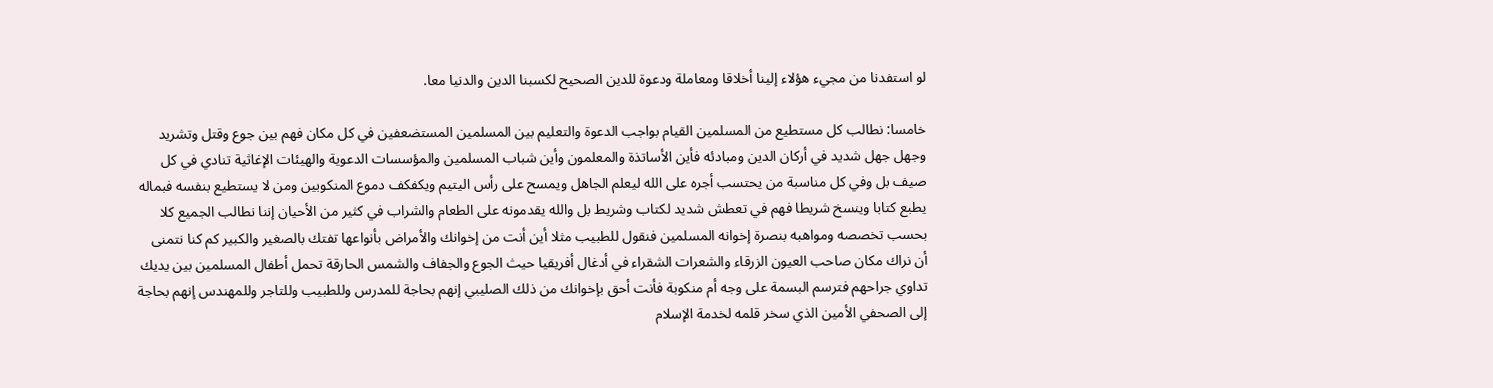لو استفدنا من مجيء هؤلاء إلينا أخلاقا ومعاملة ودعوة للدين الصحيح لكسبنا الدين والدنيا معا.

خامسا: نطالب كل مستطيع من المسلمين القيام بواجب الدعوة والتعليم بين المسلمين المستضعفين في كل مكان فهم بين جوع وقتل وتشريد وجهل جهل شديد في أركان الدين ومبادئه فأين الأساتذة والمعلمون وأين شباب المسلمين والمؤسسات الدعوية والهيئات الإغاثية تنادي في كل صيف بل وفي كل مناسبة من يحتسب أجره على الله ليعلم الجاهل ويمسح على رأس اليتيم ويكفكف دموع المنكوبين ومن لا يستطيع بنفسه فبماله يطبع كتابا وينسخ شريطا فهم في تعطش شديد لكتاب وشريط بل والله يقدمونه على الطعام والشراب في كثير من الأحيان إننا نطالب الجميع كلا بحسب تخصصه ومواهبه بنصرة إخوانه المسلمين فنقول للطبيب مثلا أين أنت من إخوانك والأمراض بأنواعها تفتك بالصغير والكبير كم كنا نتمنى أن نراك مكان صاحب العيون الزرقاء والشعرات الشقراء في أدغال أفريقيا حيث الجوع والجفاف والشمس الحارقة تحمل أطفال المسلمين بين يديك تداوي جراحهم فترسم البسمة على وجه أم منكوبة فأنت أحق بإخوانك من ذلك الصليبي إنهم بحاجة للمدرس وللطبيب وللتاجر وللمهندس إنهم بحاجة إلى الصحفي الأمين الذي سخر قلمه لخدمة الإسلام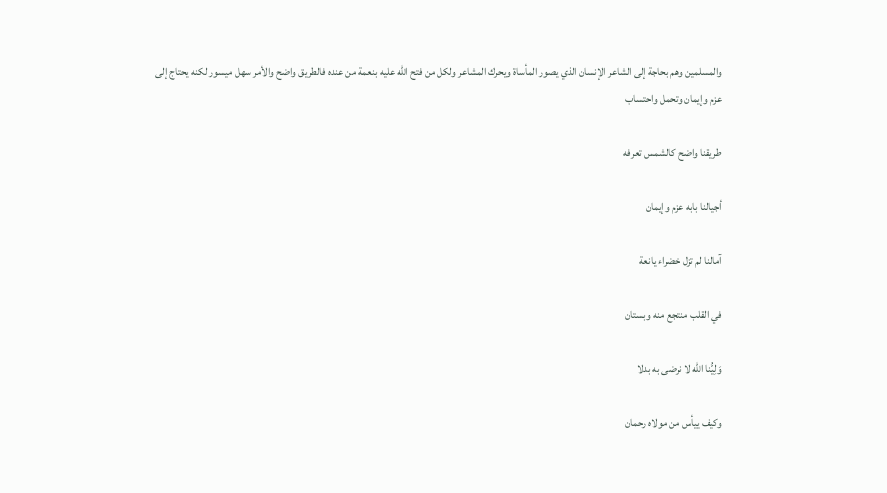والمسلمين وهم بحاجة إلى الشاعر الإنسان الذي يصور المأساة ويحرك المشاعر ولكل من فتح الله عليه بنعمة من عنده فالطريق واضح والأمر سهل ميسور لكنه يحتاج إلى عزم وإيمان وتحمل واحتساب

طريقنا واضح كالشمس تعرفه

أجيالنا بابه عزم وإيمان

آمالنا لم تزل خضراء يانعة

في القلب منتجع منه وبستان

وَلِيُّنا الله لا نرضى به بدلا

وكيف ييأس من مولاه رحمان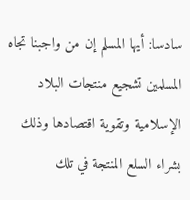سادسا: أيها المسلم إن من واجبنا تجاه المسلمين تشجيع منتجات البلاد الإسلامية وتقوية اقتصادها وذلك بشراء السلع المنتجة في تلك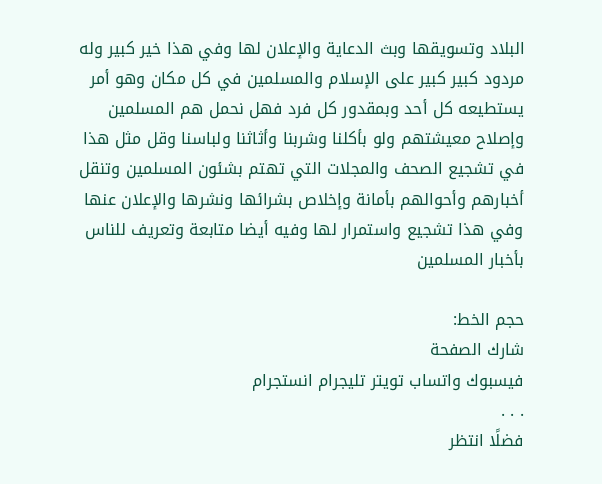البلاد وتسويقها وبث الدعاية والإعلان لها وفي هذا خير كبير وله مردود كبير كبير على الإسلام والمسلمين في كل مكان وهو أمر يستطيعه كل أحد وبمقدور كل فرد فهل نحمل هم المسلمين وإصلاح معيشتهم ولو بأكلنا وشربنا وأثاثنا ولباسنا وقل مثل هذا في تشجيع الصحف والمجلات التي تهتم بشئون المسلمين وتنقل أخبارهم وأحوالهم بأمانة وإخلاص بشرائها ونشرها والإعلان عنها وفي هذا تشجيع واستمرار لها وفيه أيضا متابعة وتعريف للناس بأخبار المسلمين

حجم الخط:
شارك الصفحة
فيسبوك واتساب تويتر تليجرام انستجرام
. . .
فضلًا انتظر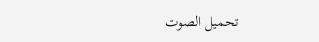تحميل الصوت